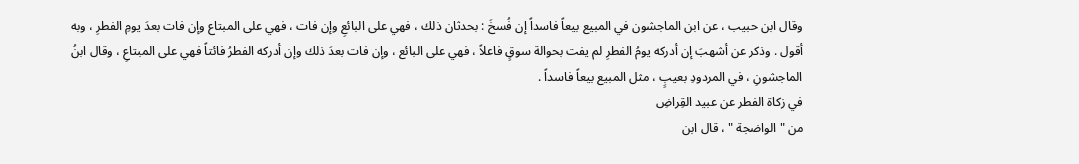وقال ابن حبيب ، عن ابن الماجشون في المبيع بيعاً فاسداً إن فُسخَ : بحدثان ذلك ، فهي على البائعِ وإن فات ، فهي على المبتاع وإن فات بعدَ يومِ الفطرِ ، وبه أقول . وذكر عن أشهبَ إن أدركه يومُ الفطرِ لم يفت بحوالة سوقٍ فاعلاً ، فهي على البائع ، وإن فات بعدَ ذلك وإن أدركه الفطرُ فائتاً فهي على المبتاعِ ، وقال ابنُ الماجشونِ ، في المردودِ بعيبٍ ، مثل المبيع بيعاً فاسداً .
في زكاة الفطر عن عبيد القِراضِ
من " الواضجة " ، قال ابن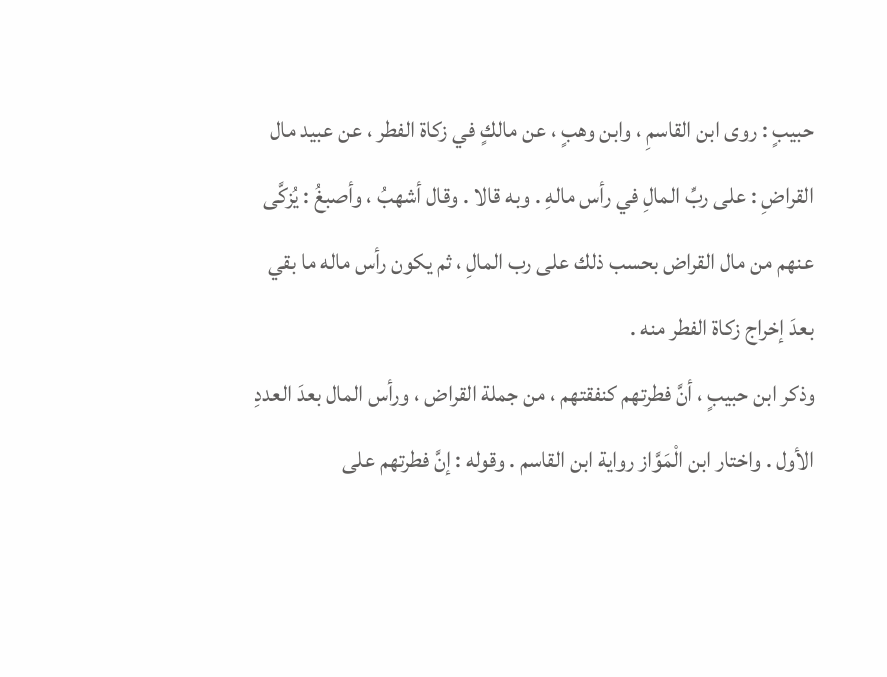حبيبٍ : روى ابن القاسمِ ، وابن وهبٍ ، عن مالكٍ في زكاة الفطر ، عن عبيد مال القراضِ : على ربِّ المالِ في رأس مالهِ . وبه قالا . وقال أشهبُ ، وأصبغُ : يُزكَّى عنهم من مال القراض بحسب ذلك على رب المالِ ، ثم يكون رأس ماله ما بقي بعدَ إخراج زكاة الفطر منه .
وذكر ابن حبيبٍ ، أنَّ فطرتهم كنفقتهم ، من جملة القراض ، ورأس المال بعدَ العددِ الأول . واختار ابن الْمَوَّاز رواية ابن القاسم . وقوله : إنَّ فطرتهم على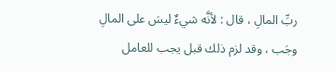ربِّ المالِ ، قال : لأنَّه شيءٌ ليسَ على المالِ وجَب ، وقد لزم ذلك قبل يجب للعامل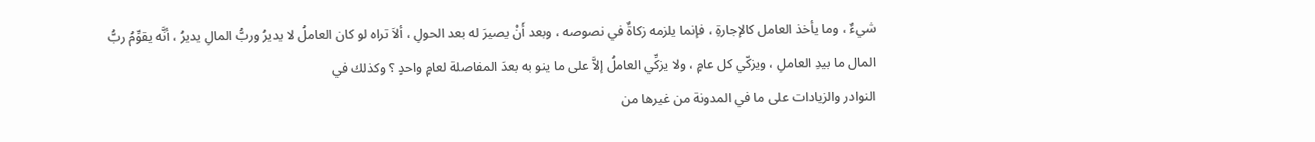شيءٌ ، وما يأخذ العامل كالإجارةِ ، فإنما يلزمه زكاةٌ في نصوصه ، وبعد أَنْ يصيرَ له بعد الحولِ ، ألاَ تراه لو كان العاملُ لا يديرُ وربُّ المالِ يديرُ ، أنَّه يقوِّمُ ربُّ المال ما بيدِ العاملِ ، ويزكّي كل عامٍ ، ولا يزكِّي العاملُ إلاَّ على ما ينو به بعدَ المفاصلة لعامٍ واحدٍ ؟ وكذلك في
النوادر والزيادات على ما في المدونة من غيرها من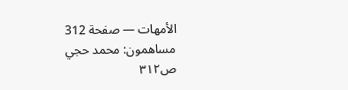الأمهات — صفحة 312
مساهمون: محمد حجي
ص٣١٢